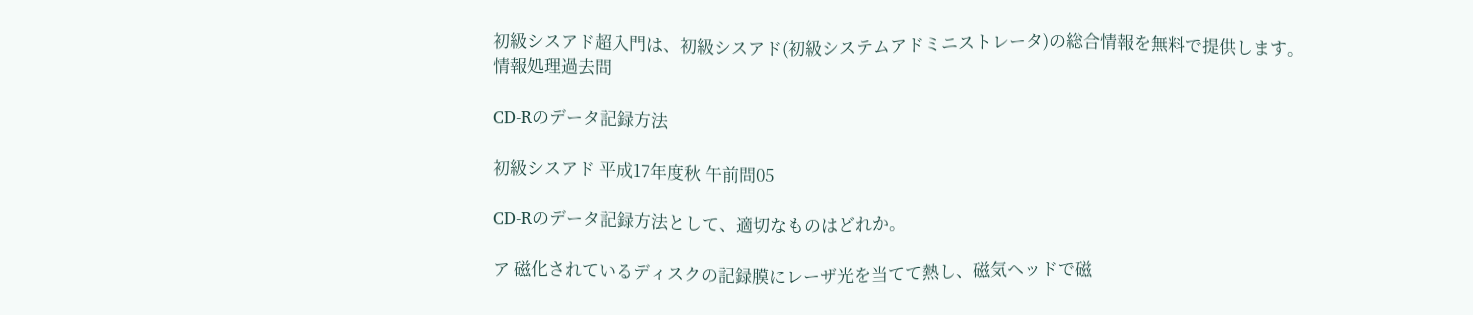初級シスアド超入門は、初級シスアド(初級システムアドミニストレータ)の総合情報を無料で提供します。
情報処理過去問

CD-Rのデータ記録方法

初級シスアド 平成17年度秋 午前問05

CD-Rのデータ記録方法として、適切なものはどれか。

ア 磁化されているディスクの記録膜にレーザ光を当てて熱し、磁気ヘッドで磁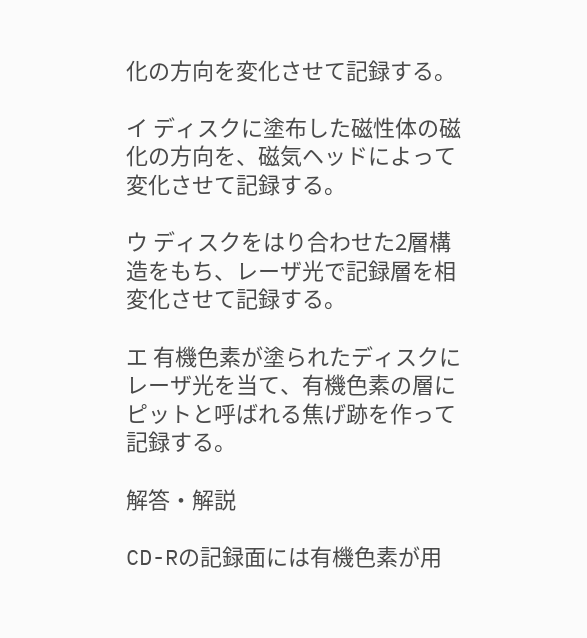化の方向を変化させて記録する。

イ ディスクに塗布した磁性体の磁化の方向を、磁気ヘッドによって変化させて記録する。

ウ ディスクをはり合わせた2層構造をもち、レーザ光で記録層を相変化させて記録する。

エ 有機色素が塗られたディスクにレーザ光を当て、有機色素の層にピットと呼ばれる焦げ跡を作って記録する。

解答・解説

CD-Rの記録面には有機色素が用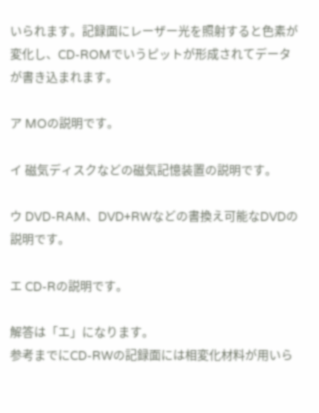いられます。記録面にレーザー光を照射すると色素が変化し、CD-ROMでいうピットが形成されてデータが書き込まれます。

ア MOの説明です。

イ 磁気ディスクなどの磁気記憶装置の説明です。

ウ DVD-RAM、DVD+RWなどの書換え可能なDVDの説明です。

エ CD-Rの説明です。

解答は「エ」になります。
参考までにCD-RWの記録面には相変化材料が用いら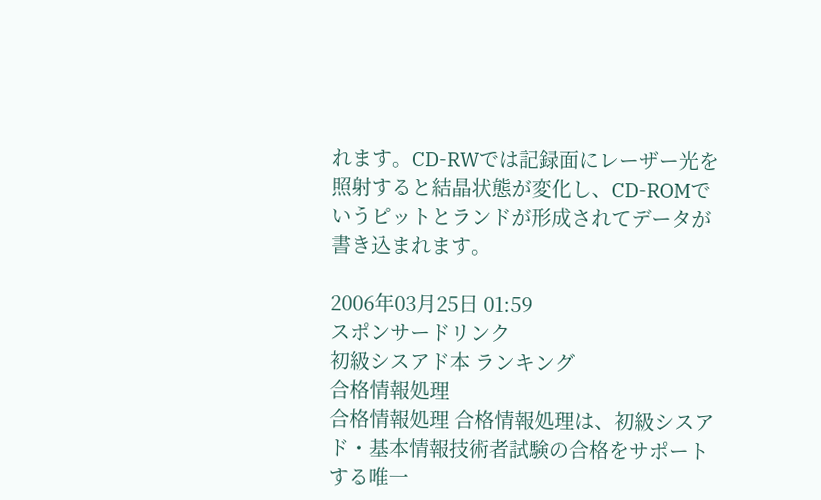れます。CD-RWでは記録面にレーザー光を照射すると結晶状態が変化し、CD-ROMでいうピットとランドが形成されてデータが書き込まれます。

2006年03月25日 01:59
スポンサードリンク
初級シスアド本 ランキング
合格情報処理
合格情報処理 合格情報処理は、初級シスアド・基本情報技術者試験の合格をサポートする唯一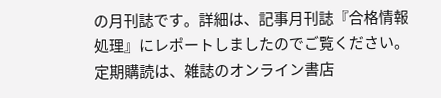の月刊誌です。詳細は、記事月刊誌『合格情報処理』にレポートしましたのでご覧ください。定期購読は、雑誌のオンライン書店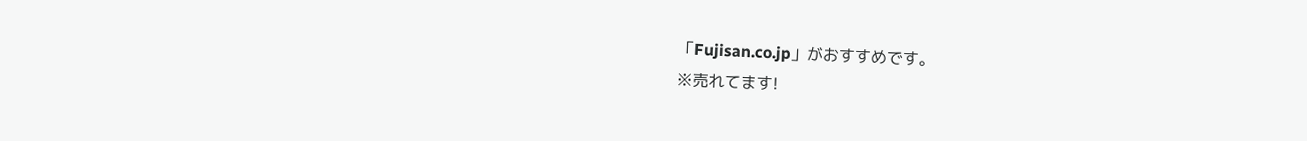「Fujisan.co.jp」がおすすめです。
※売れてます!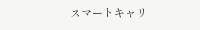スマートキャリ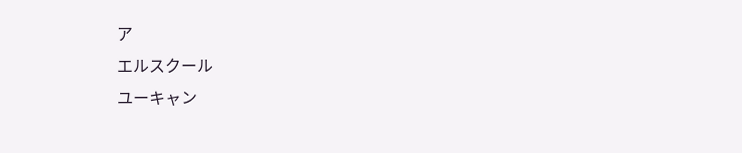ア
エルスクール
ユーキャン